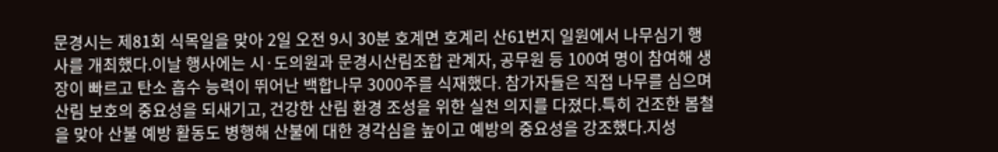문경시는 제81회 식목일을 맞아 2일 오전 9시 30분 호계면 호계리 산61번지 일원에서 나무심기 행사를 개최했다.이날 행사에는 시·도의원과 문경시산림조합 관계자, 공무원 등 100여 명이 참여해 생장이 빠르고 탄소 흡수 능력이 뛰어난 백합나무 3000주를 식재했다. 참가자들은 직접 나무를 심으며 산림 보호의 중요성을 되새기고, 건강한 산림 환경 조성을 위한 실천 의지를 다졌다.특히 건조한 봄철을 맞아 산불 예방 활동도 병행해 산불에 대한 경각심을 높이고 예방의 중요성을 강조했다.지성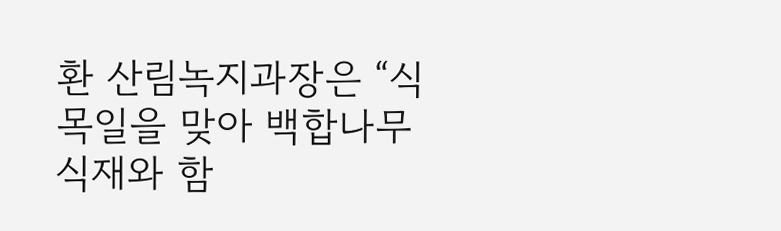환 산림녹지과장은 “식목일을 맞아 백합나무 식재와 함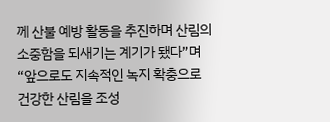께 산불 예방 활동을 추진하며 산림의 소중함을 되새기는 계기가 됐다”며 “앞으로도 지속적인 녹지 확충으로 건강한 산림을 조성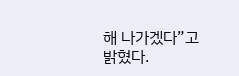해 나가겠다”고 밝혔다.